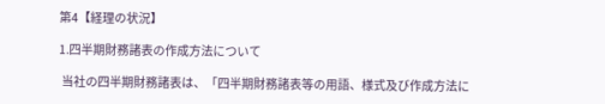第4【経理の状況】

1.四半期財務諸表の作成方法について

 当社の四半期財務諸表は、「四半期財務諸表等の用語、様式及び作成方法に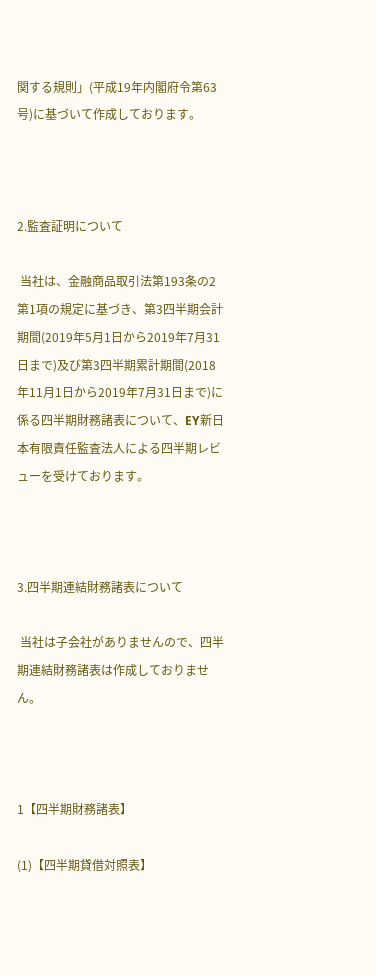関する規則」(平成19年内閣府令第63号)に基づいて作成しております。



2.監査証明について

 当社は、金融商品取引法第193条の2第1項の規定に基づき、第3四半期会計期間(2019年5月1日から2019年7月31日まで)及び第3四半期累計期間(2018年11月1日から2019年7月31日まで)に係る四半期財務諸表について、EY新日本有限責任監査法人による四半期レビューを受けております。



3.四半期連結財務諸表について

 当社は子会社がありませんので、四半期連結財務諸表は作成しておりません。



1【四半期財務諸表】

(1)【四半期貸借対照表】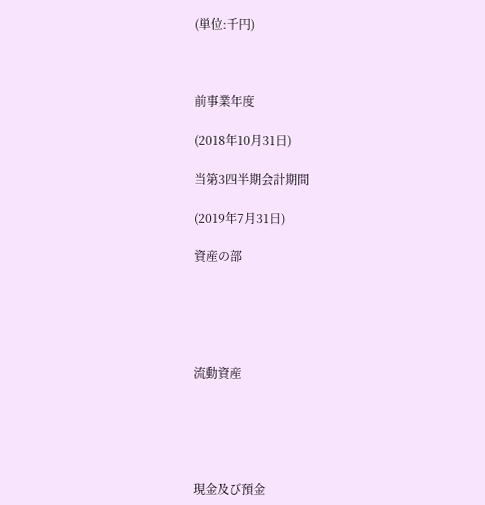(単位:千円)



前事業年度

(2018年10月31日)

当第3四半期会計期間

(2019年7月31日)

資産の部





流動資産





現金及び預金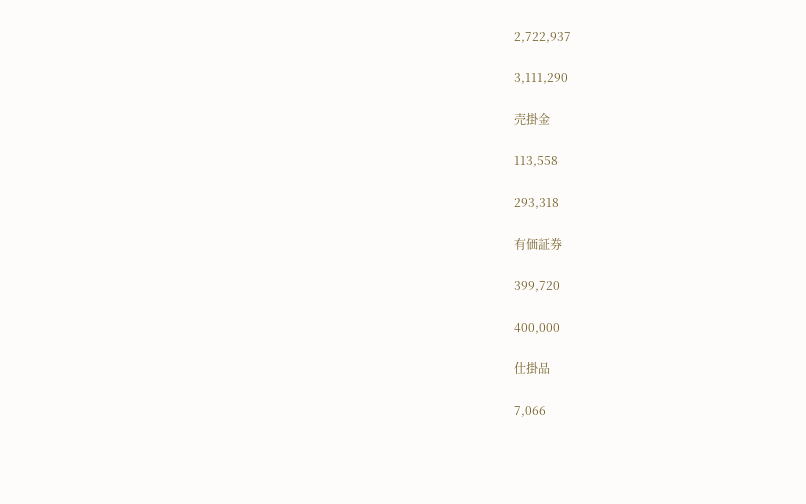2,722,937

3,111,290

売掛金

113,558

293,318

有価証券

399,720

400,000

仕掛品

7,066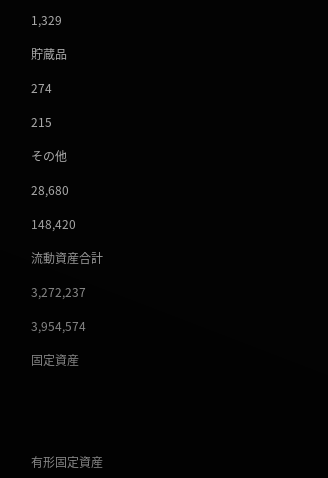1,329

貯蔵品

274

215

その他

28,680

148,420

流動資産合計

3,272,237

3,954,574

固定資産





有形固定資産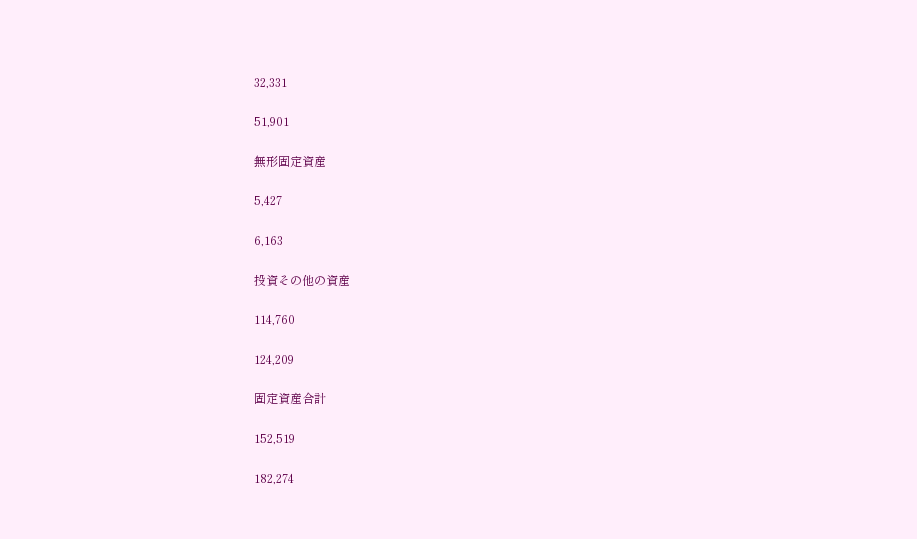32,331

51,901

無形固定資産

5,427

6,163

投資その他の資産

114,760

124,209

固定資産合計

152,519

182,274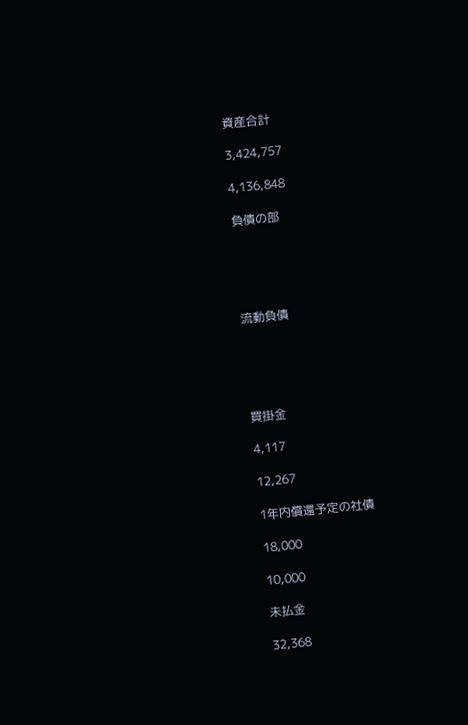資産合計

3,424,757

4,136,848

負債の部





流動負債





買掛金

4,117

12,267

1年内償還予定の社債

18,000

10,000

未払金

32,368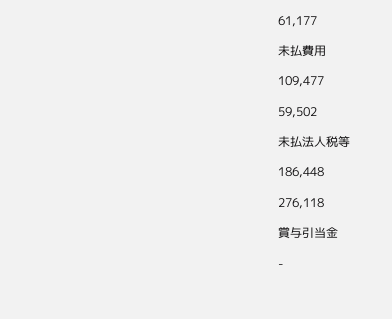61,177

未払費用

109,477

59,502

未払法人税等

186,448

276,118

賞与引当金

-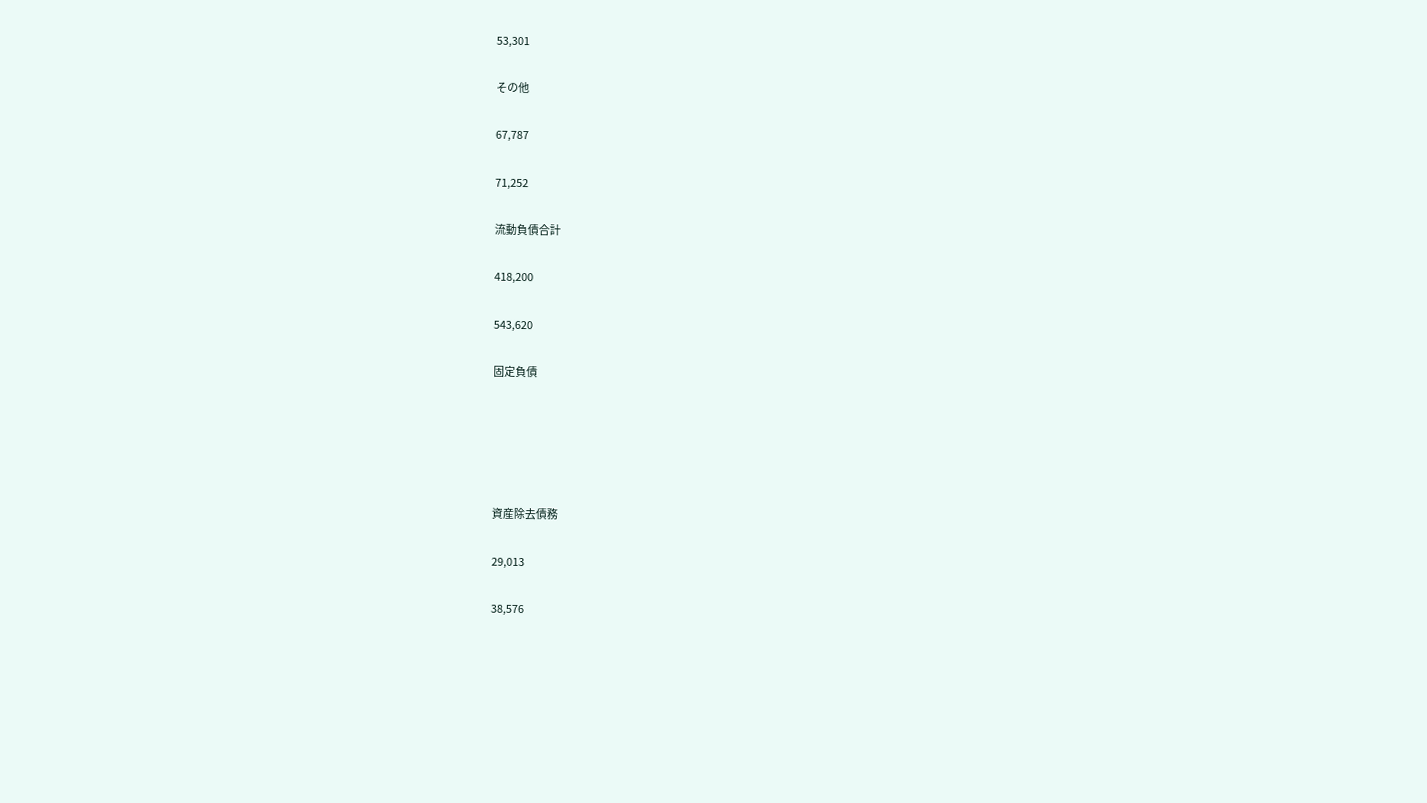53,301

その他

67,787

71,252

流動負債合計

418,200

543,620

固定負債





資産除去債務

29,013

38,576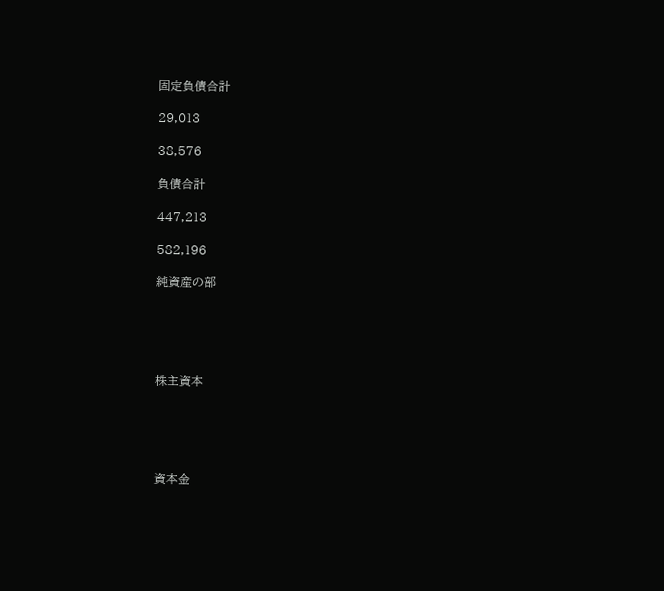固定負債合計

29,013

38,576

負債合計

447,213

582,196

純資産の部





株主資本





資本金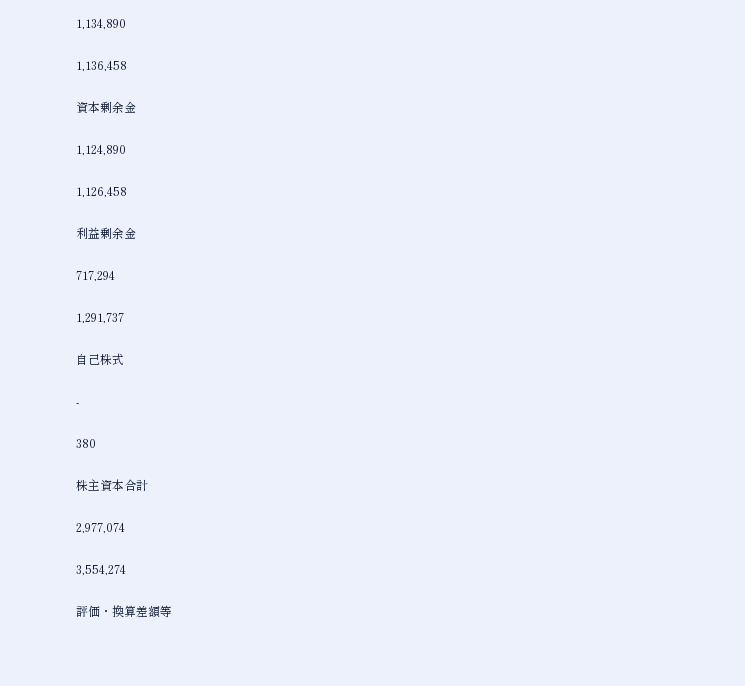1,134,890

1,136,458

資本剰余金

1,124,890

1,126,458

利益剰余金

717,294

1,291,737

自己株式

-

380

株主資本合計

2,977,074

3,554,274

評価・換算差額等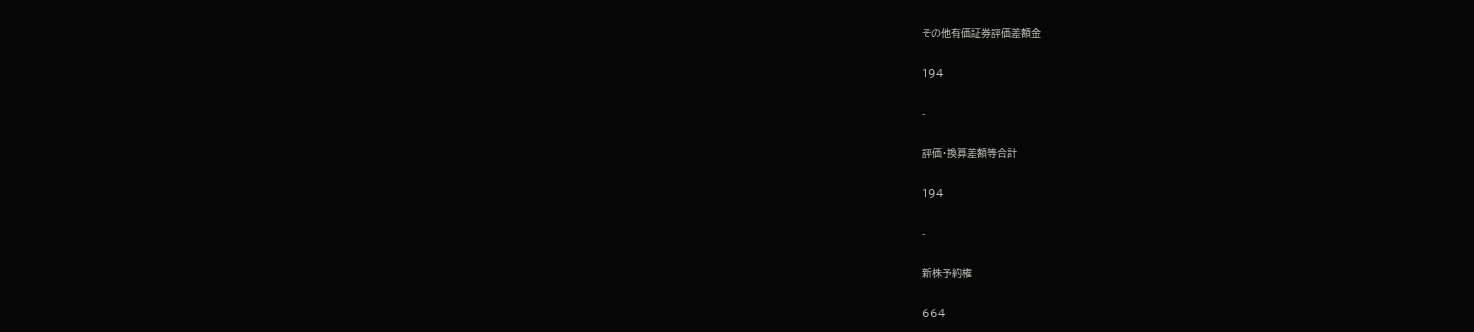その他有価証券評価差額金

194

-

評価・換算差額等合計

194

-

新株予約権

664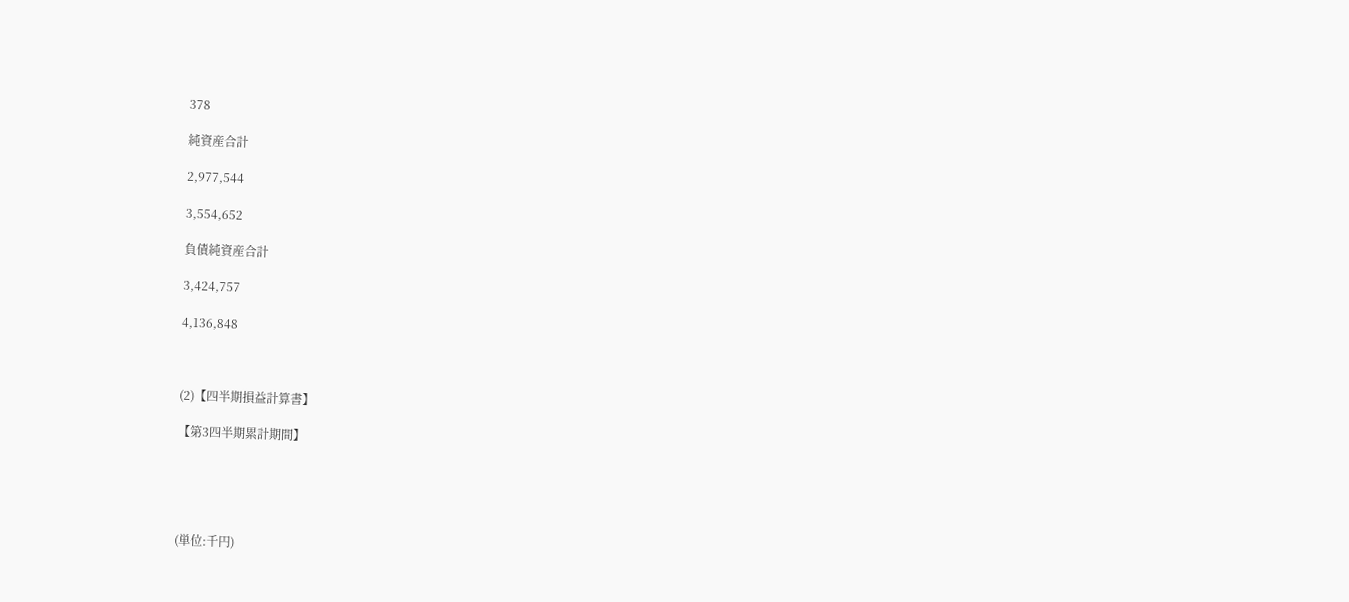378

純資産合計

2,977,544

3,554,652

負債純資産合計

3,424,757

4,136,848



(2)【四半期損益計算書】

【第3四半期累計期間】





(単位:千円)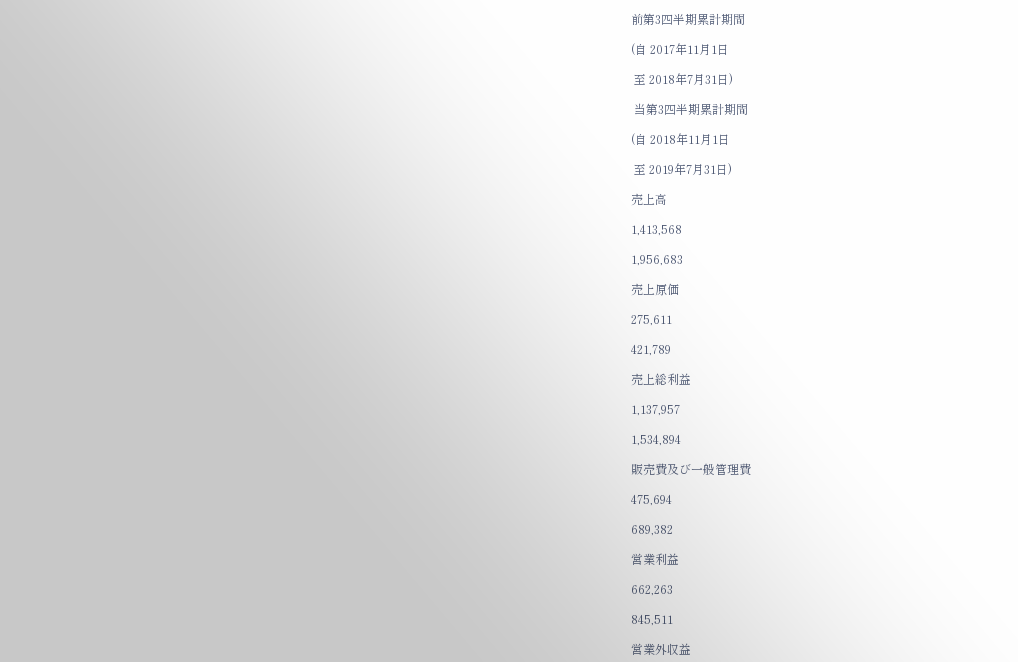前第3四半期累計期間

(自 2017年11月1日

 至 2018年7月31日)

 当第3四半期累計期間

(自 2018年11月1日

 至 2019年7月31日)

売上高

1,413,568

1,956,683

売上原価

275,611

421,789

売上総利益

1,137,957

1,534,894

販売費及び一般管理費

475,694

689,382

営業利益

662,263

845,511

営業外収益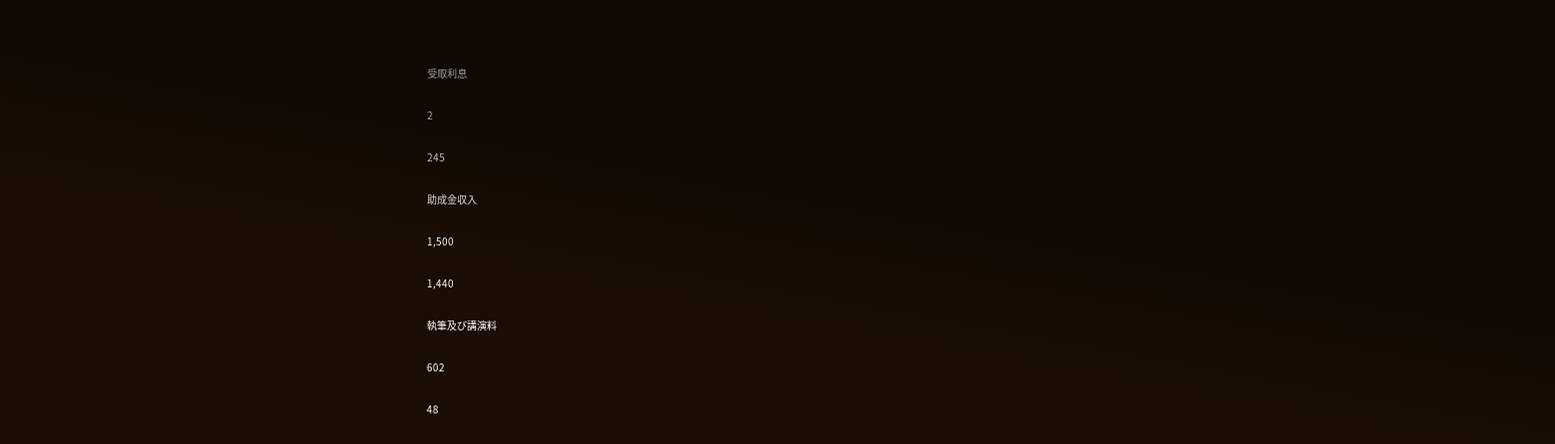受取利息

2

245

助成金収入

1,500

1,440

執筆及び講演料

602

48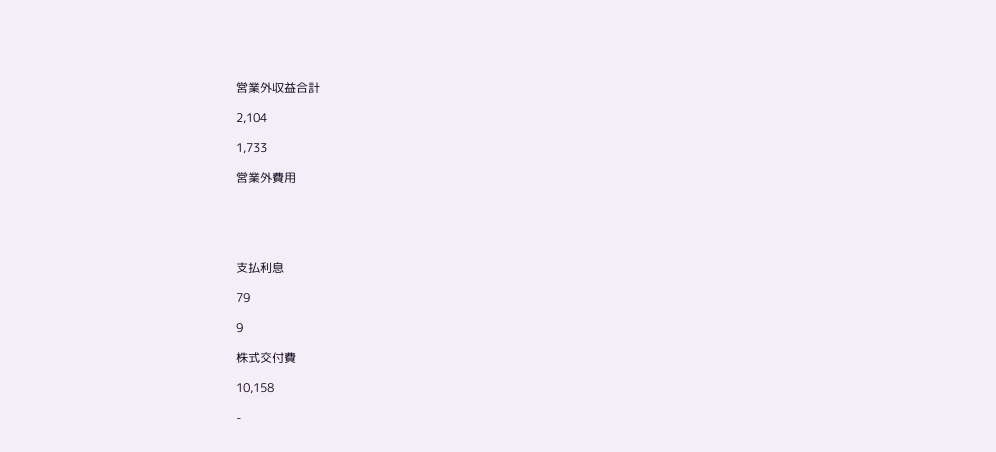営業外収益合計

2,104

1,733

営業外費用





支払利息

79

9

株式交付費

10,158

-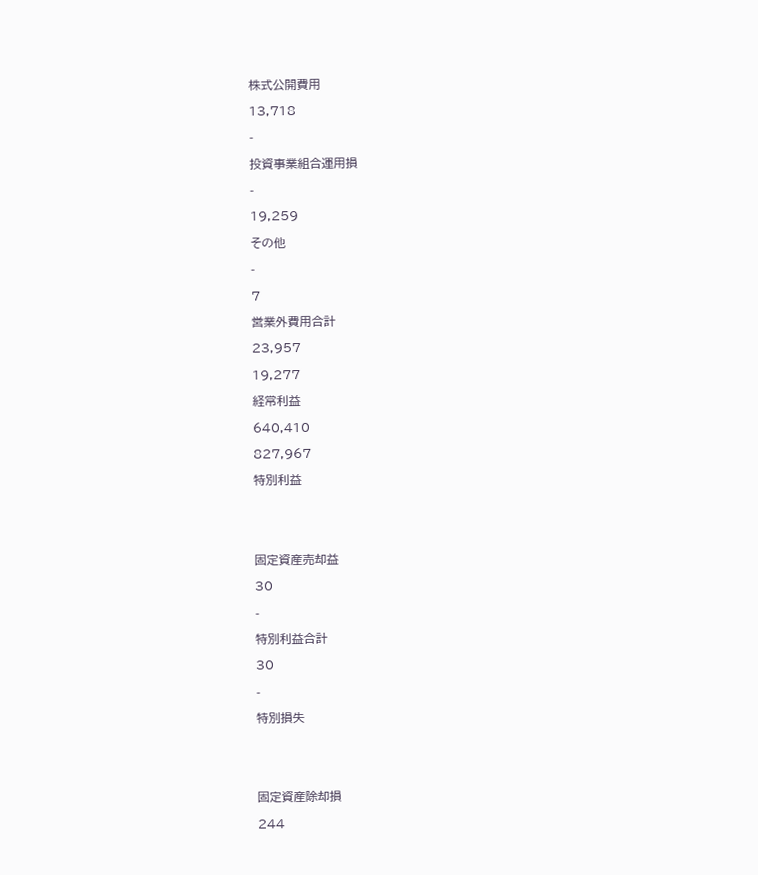株式公開費用

13,718

-

投資事業組合運用損

-

19,259

その他

-

7

営業外費用合計

23,957

19,277

経常利益

640,410

827,967

特別利益





固定資産売却益

30

-

特別利益合計

30

-

特別損失





固定資産除却損

244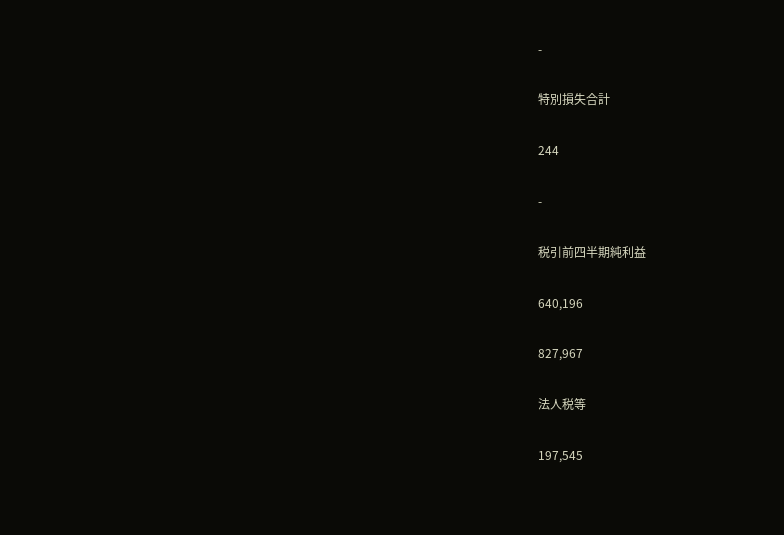-

特別損失合計

244

-

税引前四半期純利益

640,196

827,967

法人税等

197,545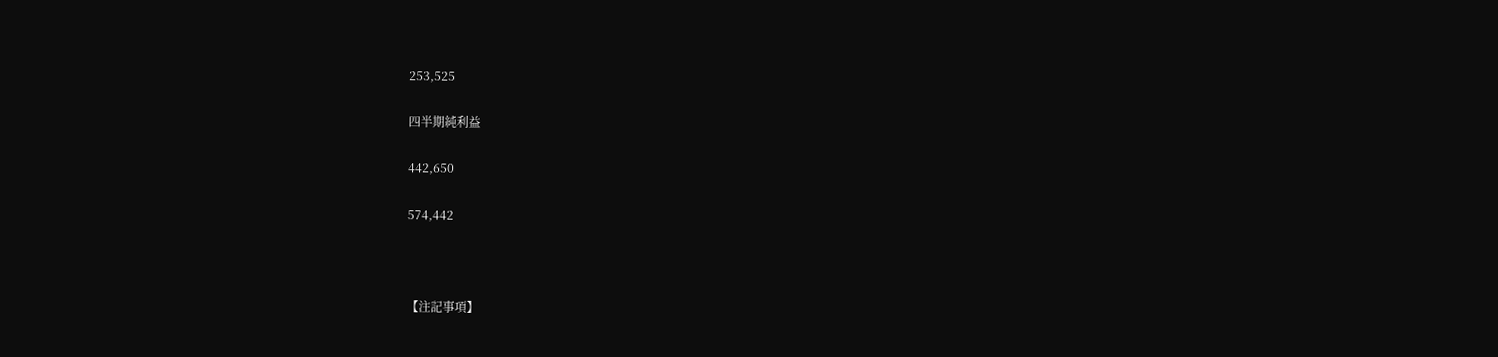253,525

四半期純利益

442,650

574,442



【注記事項】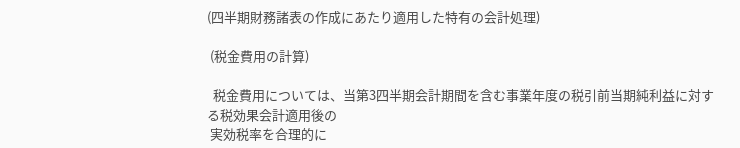(四半期財務諸表の作成にあたり適用した特有の会計処理)

 (税金費用の計算)

  税金費用については、当第3四半期会計期間を含む事業年度の税引前当期純利益に対する税効果会計適用後の
 実効税率を合理的に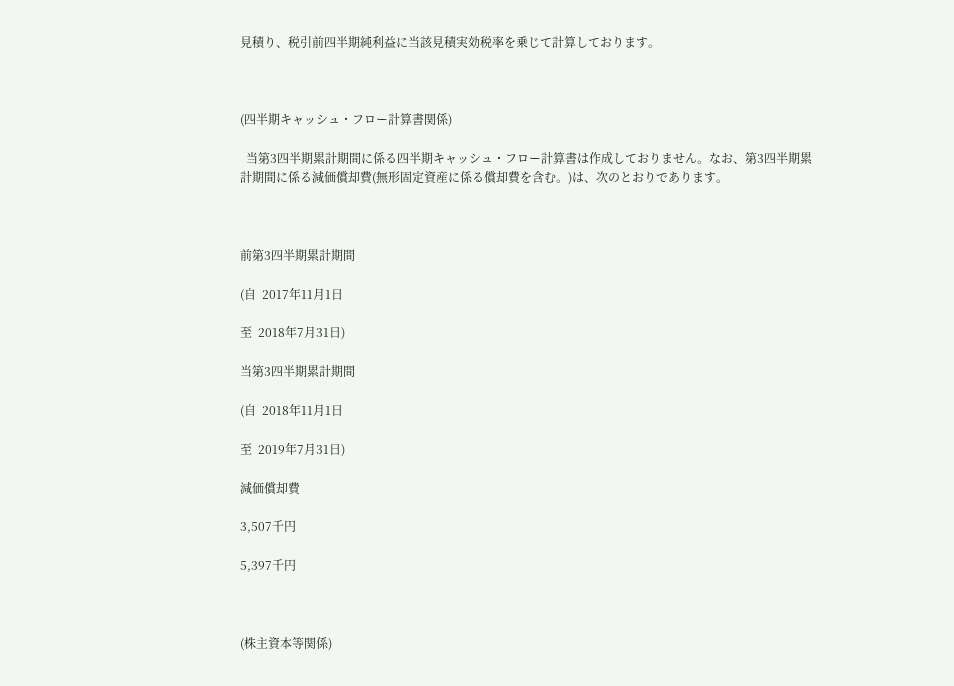見積り、税引前四半期純利益に当該見積実効税率を乗じて計算しております。



(四半期キャッシュ・フロー計算書関係)

  当第3四半期累計期間に係る四半期キャッシュ・フロー計算書は作成しておりません。なお、第3四半期累計期間に係る減価償却費(無形固定資産に係る償却費を含む。)は、次のとおりであります。



前第3四半期累計期間

(自  2017年11月1日

至  2018年7月31日)

当第3四半期累計期間

(自  2018年11月1日

至  2019年7月31日)

減価償却費

3,507千円

5,397千円



(株主資本等関係)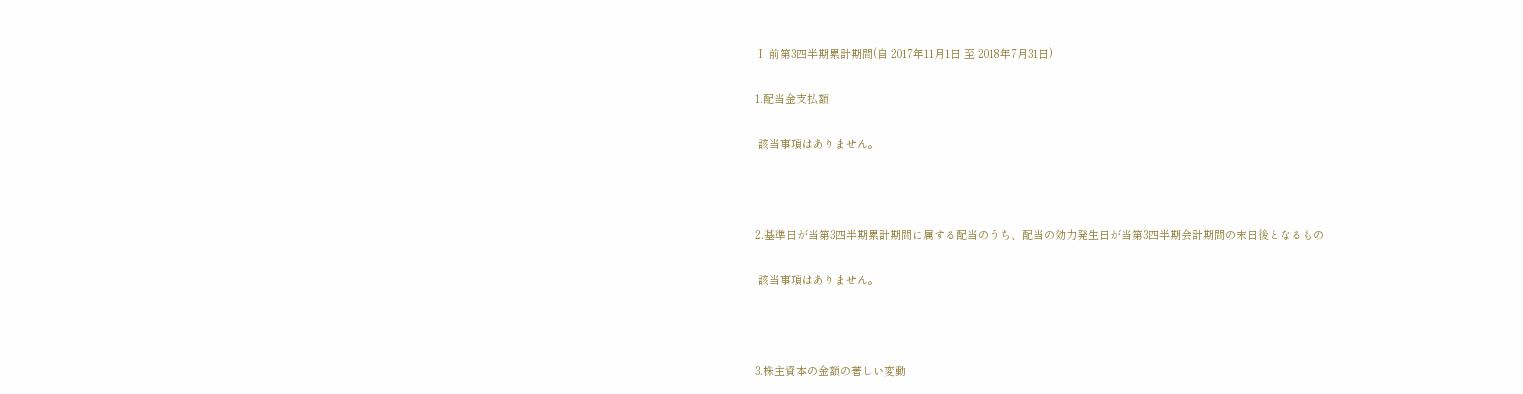Ⅰ 前第3四半期累計期間(自 2017年11月1日 至 2018年7月31日)

1.配当金支払額

 該当事項はありません。



2.基準日が当第3四半期累計期間に属する配当のうち、配当の効力発生日が当第3四半期会計期間の末日後となるもの

 該当事項はありません。



3.株主資本の金額の著しい変動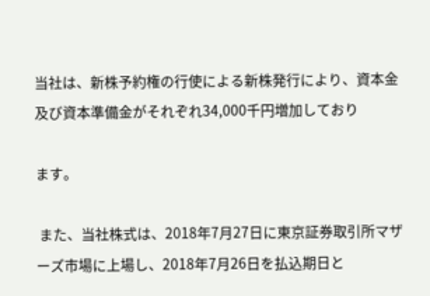当社は、新株予約権の行使による新株発行により、資本金及び資本準備金がそれぞれ34,000千円増加しており

ます。

 また、当社株式は、2018年7月27日に東京証券取引所マザーズ市場に上場し、2018年7月26日を払込期日と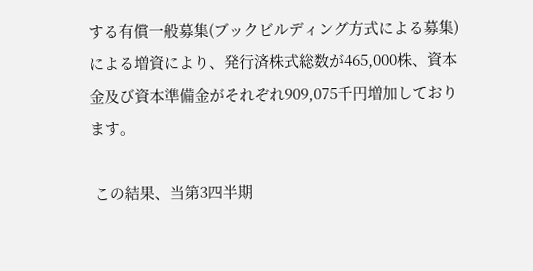する有償一般募集(ブックビルディング方式による募集)による増資により、発行済株式総数が465,000株、資本金及び資本準備金がそれぞれ909,075千円増加しております。

 この結果、当第3四半期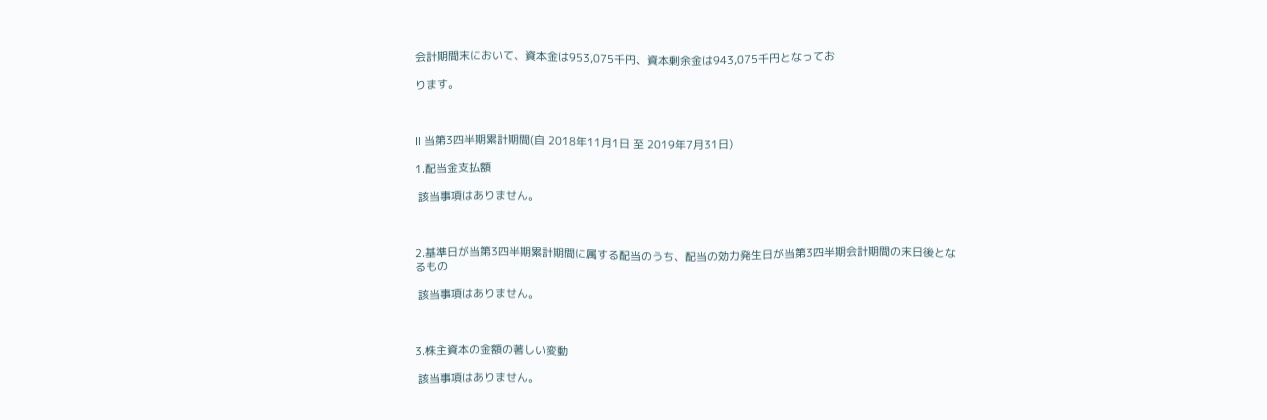会計期間末において、資本金は953,075千円、資本剰余金は943,075千円となってお

ります。



Ⅱ 当第3四半期累計期間(自 2018年11月1日 至 2019年7月31日)

1.配当金支払額

 該当事項はありません。



2.基準日が当第3四半期累計期間に属する配当のうち、配当の効力発生日が当第3四半期会計期間の末日後となるもの

 該当事項はありません。



3.株主資本の金額の著しい変動

 該当事項はありません。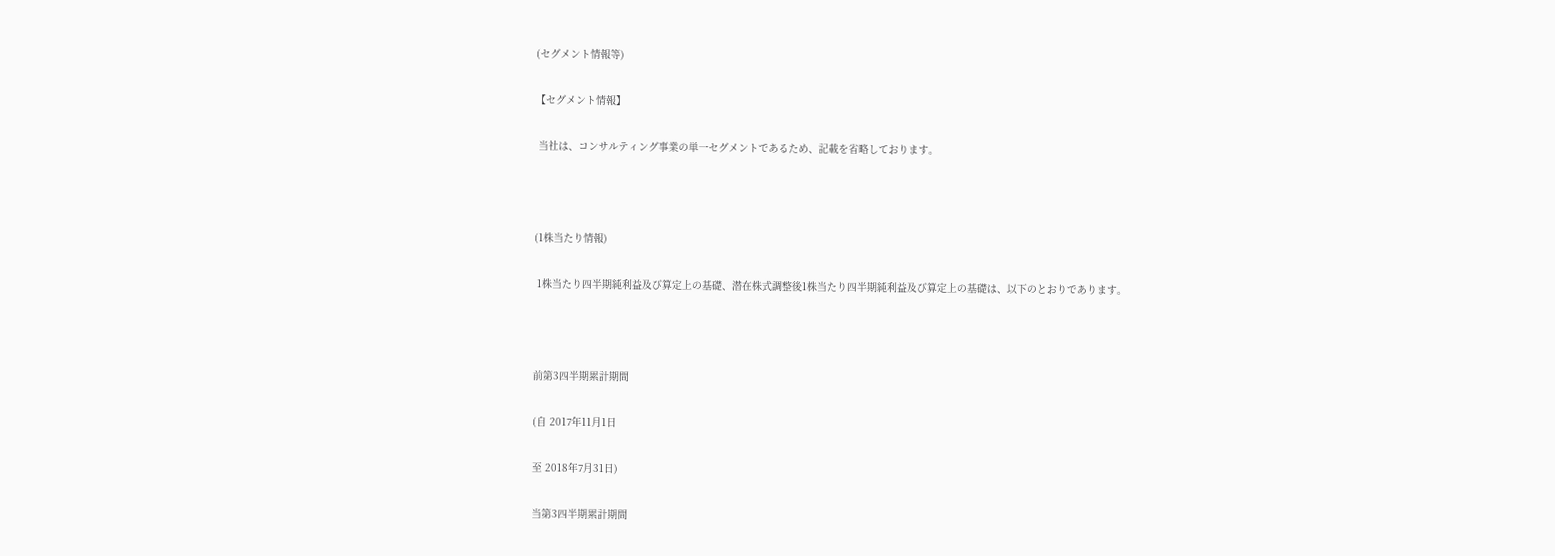(セグメント情報等)

【セグメント情報】

 当社は、コンサルティング事業の単一セグメントであるため、記載を省略しております。



(1株当たり情報)

 1株当たり四半期純利益及び算定上の基礎、潜在株式調整後1株当たり四半期純利益及び算定上の基礎は、以下のとおりであります。



前第3四半期累計期間

(自 2017年11月1日

至 2018年7月31日)

当第3四半期累計期間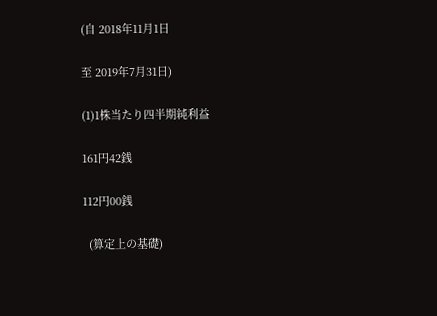(自 2018年11月1日

至 2019年7月31日)

(1)1株当たり四半期純利益

161円42銭

112円00銭

  (算定上の基礎)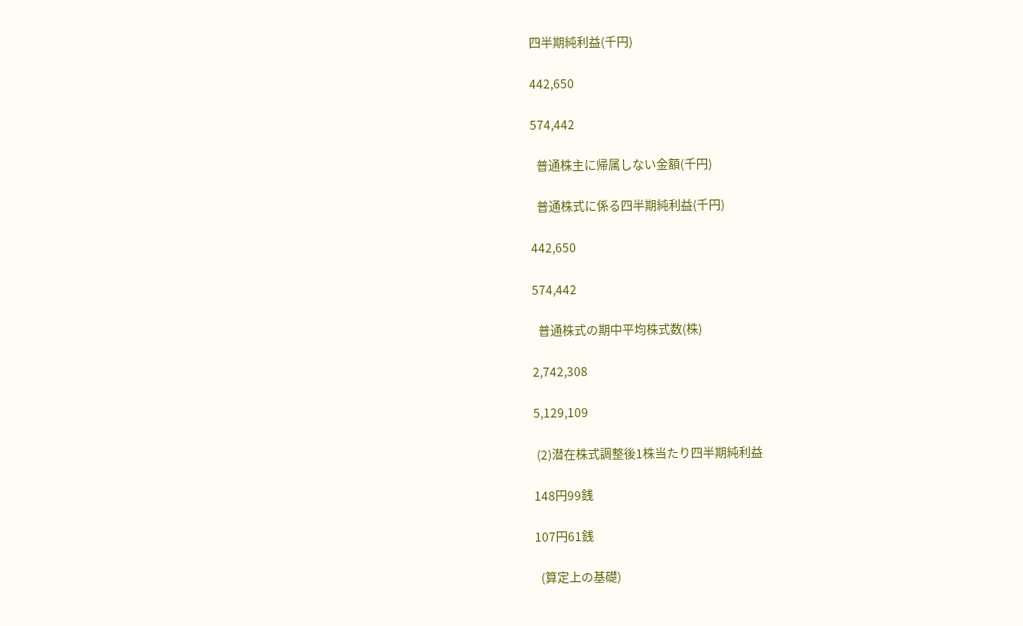四半期純利益(千円)

442,650

574,442

  普通株主に帰属しない金額(千円)

  普通株式に係る四半期純利益(千円)

442,650

574,442

  普通株式の期中平均株式数(株)

2,742,308

5,129,109

 (2)潜在株式調整後1株当たり四半期純利益

148円99銭

107円61銭

  (算定上の基礎)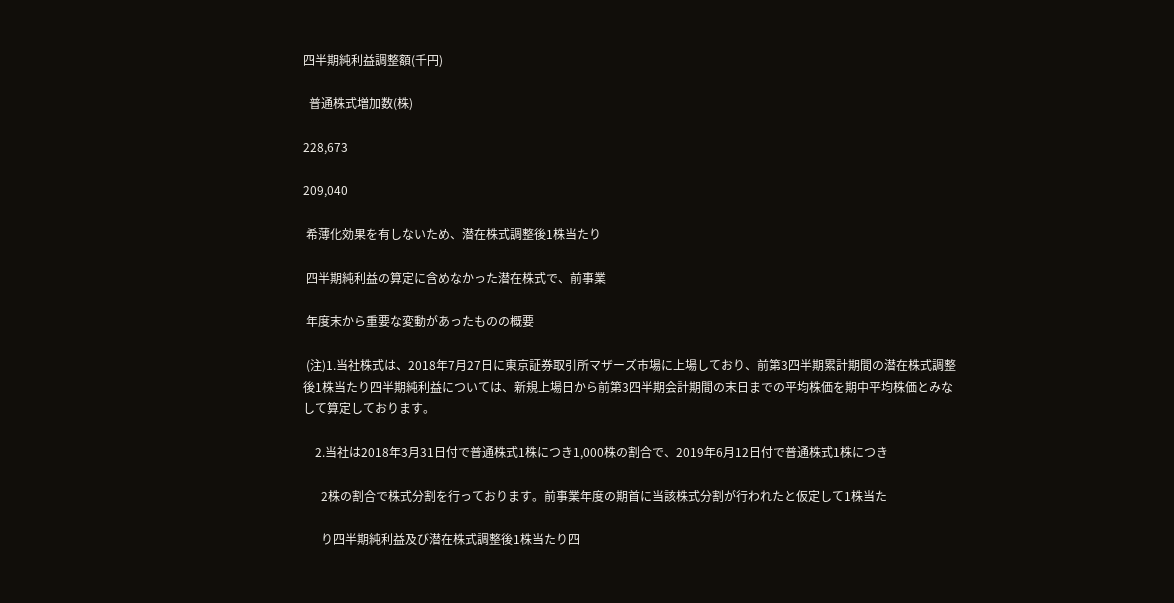四半期純利益調整額(千円)

  普通株式増加数(株)

228,673

209,040

 希薄化効果を有しないため、潜在株式調整後1株当たり

 四半期純利益の算定に含めなかった潜在株式で、前事業

 年度末から重要な変動があったものの概要

 (注)1.当社株式は、2018年7月27日に東京証券取引所マザーズ市場に上場しており、前第3四半期累計期間の潜在株式調整後1株当たり四半期純利益については、新規上場日から前第3四半期会計期間の末日までの平均株価を期中平均株価とみなして算定しております。

    2.当社は2018年3月31日付で普通株式1株につき1,000株の割合で、2019年6月12日付で普通株式1株につき

      2株の割合で株式分割を行っております。前事業年度の期首に当該株式分割が行われたと仮定して1株当た

      り四半期純利益及び潜在株式調整後1株当たり四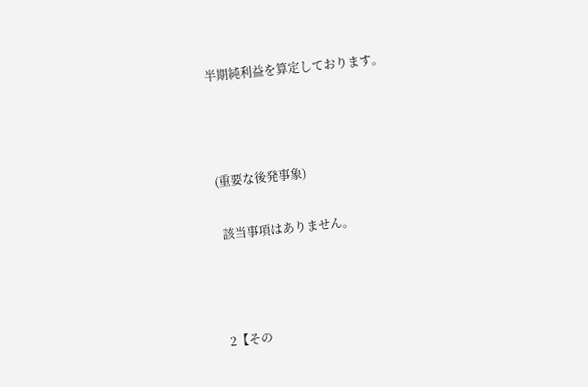半期純利益を算定しております。



(重要な後発事象)

 該当事項はありません。



2【その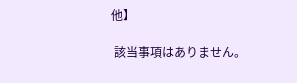他】

 該当事項はありません。